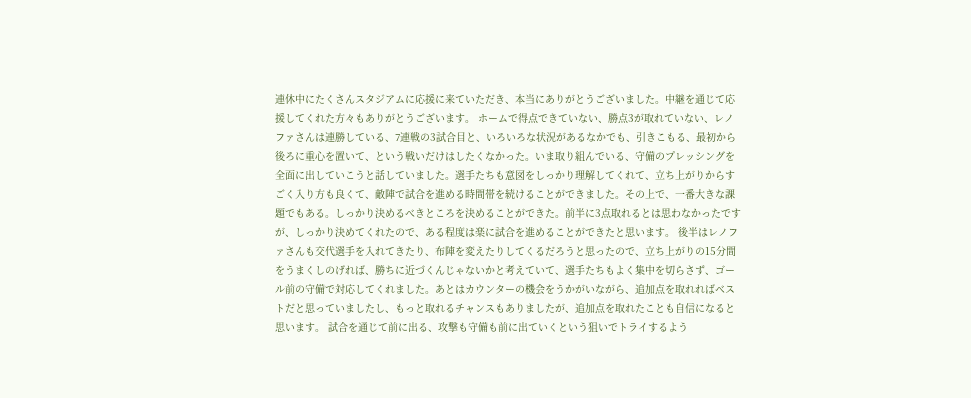連休中にたくさんスタジアムに応援に来ていただき、本当にありがとうございました。中継を通じて応援してくれた方々もありがとうございます。 ホームで得点できていない、勝点3が取れていない、レノファさんは連勝している、7連戦の3試合目と、いろいろな状況があるなかでも、引きこもる、最初から後ろに重心を置いて、という戦いだけはしたくなかった。いま取り組んでいる、守備のプレッシングを全面に出していこうと話していました。選手たちも意図をしっかり理解してくれて、立ち上がりからすごく入り方も良くて、敵陣で試合を進める時間帯を続けることができました。その上で、一番大きな課題でもある。しっかり決めるべきところを決めることができた。前半に3点取れるとは思わなかったですが、しっかり決めてくれたので、ある程度は楽に試合を進めることができたと思います。 後半はレノファさんも交代選手を入れてきたり、布陣を変えたりしてくるだろうと思ったので、立ち上がりの15分間をうまくしのげれば、勝ちに近づくんじゃないかと考えていて、選手たちもよく集中を切らさず、ゴール前の守備で対応してくれました。あとはカウンターの機会をうかがいながら、追加点を取れればベストだと思っていましたし、もっと取れるチャンスもありましたが、追加点を取れたことも自信になると思います。 試合を通じて前に出る、攻撃も守備も前に出ていくという狙いでトライするよう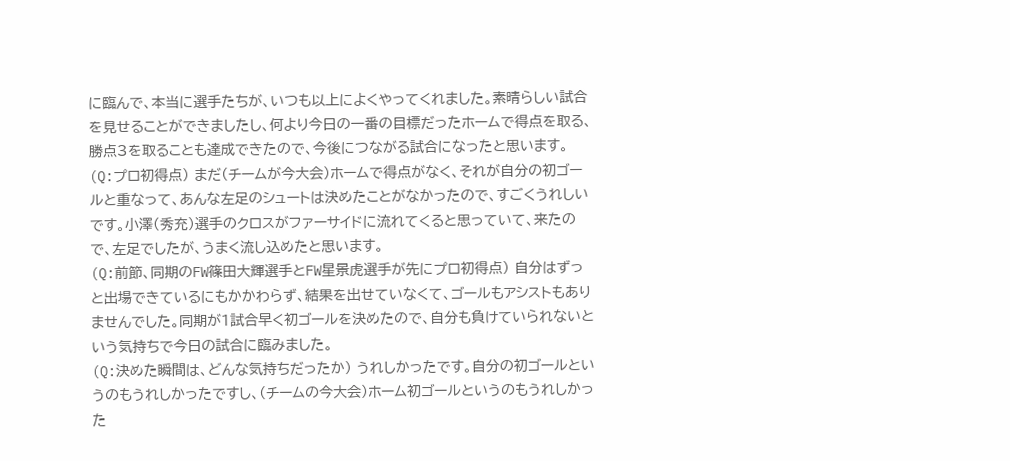に臨んで、本当に選手たちが、いつも以上によくやってくれました。素晴らしい試合を見せることができましたし、何より今日の一番の目標だったホームで得点を取る、勝点3を取ることも達成できたので、今後につながる試合になったと思います。
(Q:プロ初得点) まだ(チームが今大会)ホームで得点がなく、それが自分の初ゴールと重なって、あんな左足のシュートは決めたことがなかったので、すごくうれしいです。小澤(秀充)選手のクロスがファーサイドに流れてくると思っていて、来たので、左足でしたが、うまく流し込めたと思います。
(Q:前節、同期のFW篠田大輝選手とFW星景虎選手が先にプロ初得点) 自分はずっと出場できているにもかかわらず、結果を出せていなくて、ゴールもアシストもありませんでした。同期が1試合早く初ゴールを決めたので、自分も負けていられないという気持ちで今日の試合に臨みました。
(Q:決めた瞬間は、どんな気持ちだったか) うれしかったです。自分の初ゴールというのもうれしかったですし、(チームの今大会)ホーム初ゴールというのもうれしかった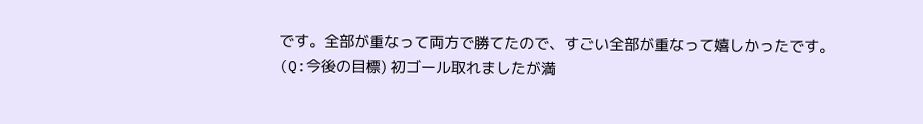です。全部が重なって両方で勝てたので、すごい全部が重なって嬉しかったです。
(Q:今後の目標) 初ゴール取れましたが満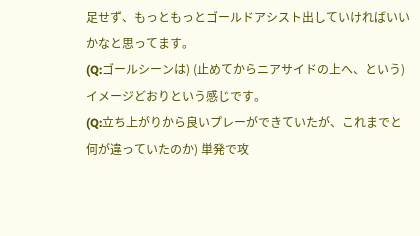足せず、もっともっとゴールドアシスト出していければいいかなと思ってます。
(Q:ゴールシーンは) (止めてからニアサイドの上へ、という)イメージどおりという感じです。
(Q:立ち上がりから良いプレーができていたが、これまでと何が違っていたのか) 単発で攻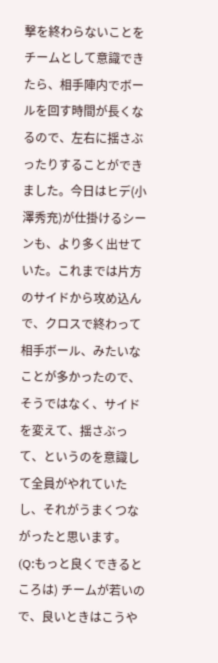撃を終わらないことをチームとして意識できたら、相手陣内でボールを回す時間が長くなるので、左右に揺さぶったりすることができました。今日はヒデ(小澤秀充)が仕掛けるシーンも、より多く出せていた。これまでは片方のサイドから攻め込んで、クロスで終わって相手ボール、みたいなことが多かったので、そうではなく、サイドを変えて、揺さぶって、というのを意識して全員がやれていたし、それがうまくつながったと思います。
(Q:もっと良くできるところは) チームが若いので、良いときはこうや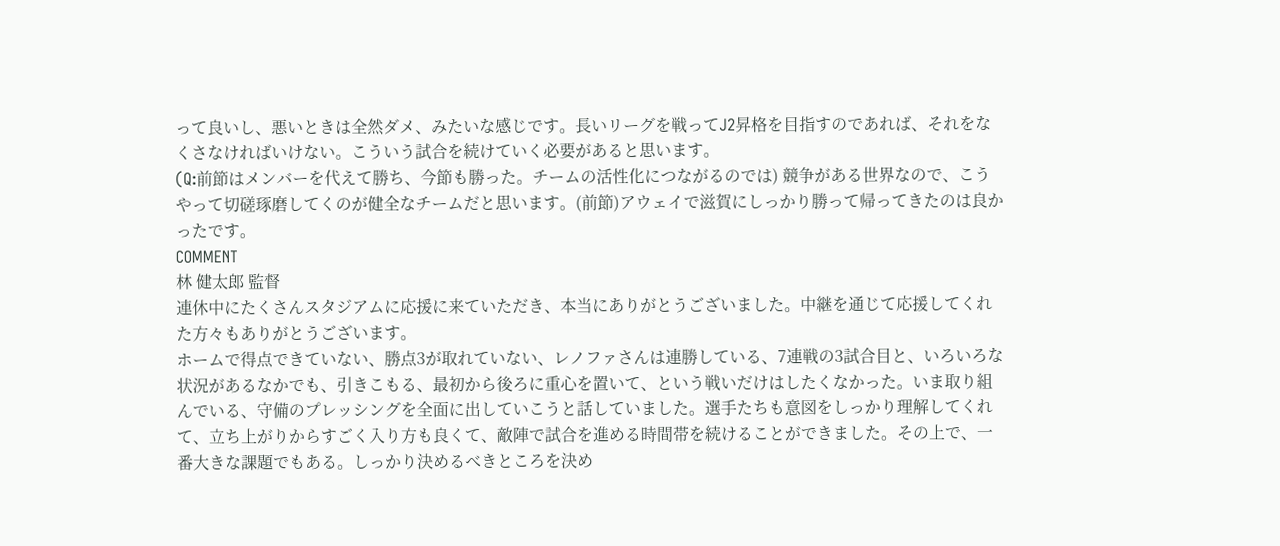って良いし、悪いときは全然ダメ、みたいな感じです。長いリーグを戦ってJ2昇格を目指すのであれば、それをなくさなければいけない。こういう試合を続けていく必要があると思います。
(Q:前節はメンバーを代えて勝ち、今節も勝った。チームの活性化につながるのでは) 競争がある世界なので、こうやって切磋琢磨してくのが健全なチームだと思います。(前節)アウェイで滋賀にしっかり勝って帰ってきたのは良かったです。
COMMENT
林 健太郎 監督
連休中にたくさんスタジアムに応援に来ていただき、本当にありがとうございました。中継を通じて応援してくれた方々もありがとうございます。
ホームで得点できていない、勝点3が取れていない、レノファさんは連勝している、7連戦の3試合目と、いろいろな状況があるなかでも、引きこもる、最初から後ろに重心を置いて、という戦いだけはしたくなかった。いま取り組んでいる、守備のプレッシングを全面に出していこうと話していました。選手たちも意図をしっかり理解してくれて、立ち上がりからすごく入り方も良くて、敵陣で試合を進める時間帯を続けることができました。その上で、一番大きな課題でもある。しっかり決めるべきところを決め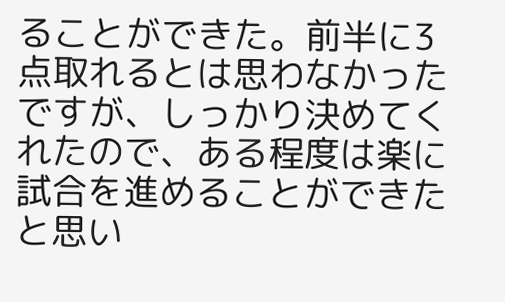ることができた。前半に3点取れるとは思わなかったですが、しっかり決めてくれたので、ある程度は楽に試合を進めることができたと思い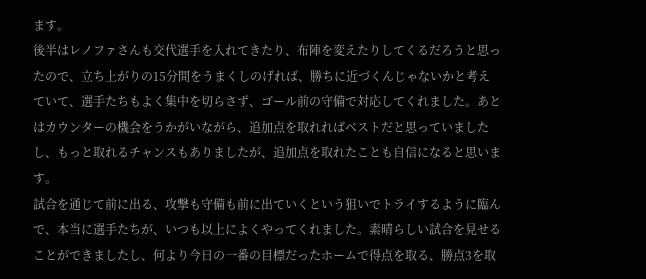ます。
後半はレノファさんも交代選手を入れてきたり、布陣を変えたりしてくるだろうと思ったので、立ち上がりの15分間をうまくしのげれば、勝ちに近づくんじゃないかと考えていて、選手たちもよく集中を切らさず、ゴール前の守備で対応してくれました。あとはカウンターの機会をうかがいながら、追加点を取れればベストだと思っていましたし、もっと取れるチャンスもありましたが、追加点を取れたことも自信になると思います。
試合を通じて前に出る、攻撃も守備も前に出ていくという狙いでトライするように臨んで、本当に選手たちが、いつも以上によくやってくれました。素晴らしい試合を見せることができましたし、何より今日の一番の目標だったホームで得点を取る、勝点3を取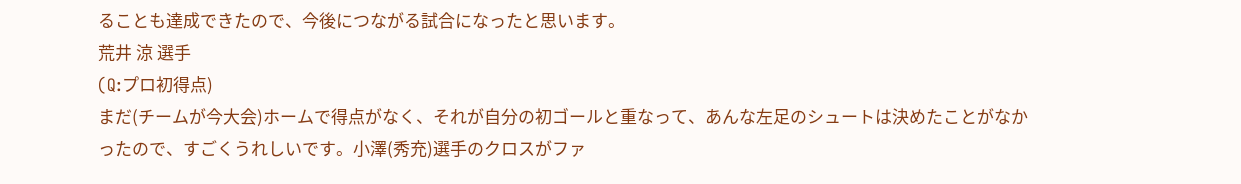ることも達成できたので、今後につながる試合になったと思います。
荒井 涼 選手
(Q:プロ初得点)
まだ(チームが今大会)ホームで得点がなく、それが自分の初ゴールと重なって、あんな左足のシュートは決めたことがなかったので、すごくうれしいです。小澤(秀充)選手のクロスがファ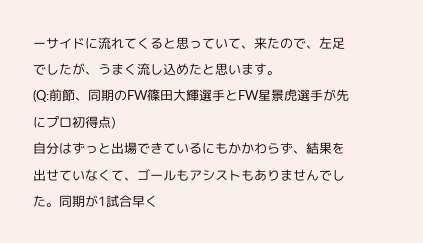ーサイドに流れてくると思っていて、来たので、左足でしたが、うまく流し込めたと思います。
(Q:前節、同期のFW篠田大輝選手とFW星景虎選手が先にプロ初得点)
自分はずっと出場できているにもかかわらず、結果を出せていなくて、ゴールもアシストもありませんでした。同期が1試合早く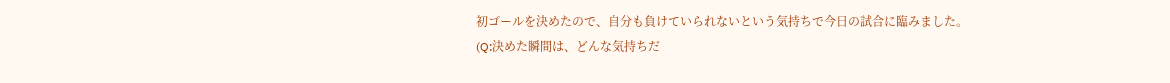初ゴールを決めたので、自分も負けていられないという気持ちで今日の試合に臨みました。
(Q:決めた瞬間は、どんな気持ちだ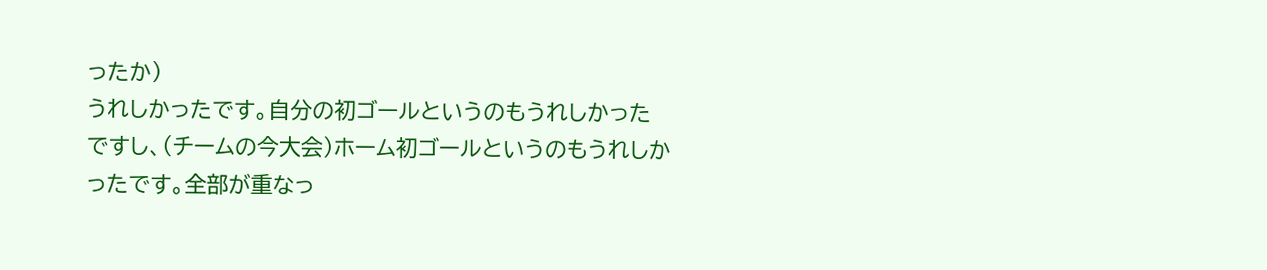ったか)
うれしかったです。自分の初ゴールというのもうれしかったですし、(チームの今大会)ホーム初ゴールというのもうれしかったです。全部が重なっ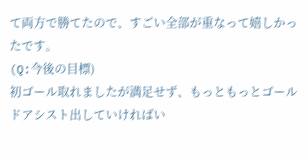て両方で勝てたので、すごい全部が重なって嬉しかったです。
(Q:今後の目標)
初ゴール取れましたが満足せず、もっともっとゴールドアシスト出していければい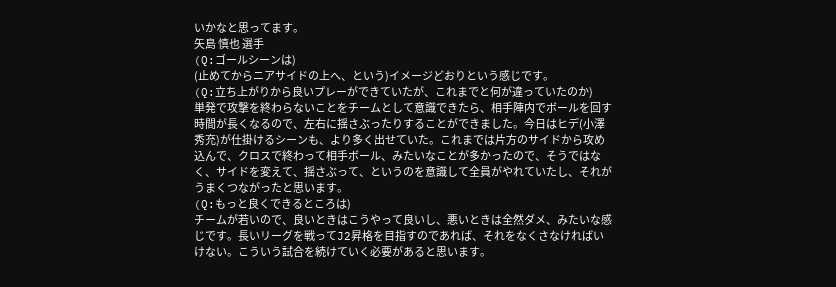いかなと思ってます。
矢島 慎也 選手
(Q:ゴールシーンは)
(止めてからニアサイドの上へ、という)イメージどおりという感じです。
(Q:立ち上がりから良いプレーができていたが、これまでと何が違っていたのか)
単発で攻撃を終わらないことをチームとして意識できたら、相手陣内でボールを回す時間が長くなるので、左右に揺さぶったりすることができました。今日はヒデ(小澤秀充)が仕掛けるシーンも、より多く出せていた。これまでは片方のサイドから攻め込んで、クロスで終わって相手ボール、みたいなことが多かったので、そうではなく、サイドを変えて、揺さぶって、というのを意識して全員がやれていたし、それがうまくつながったと思います。
(Q:もっと良くできるところは)
チームが若いので、良いときはこうやって良いし、悪いときは全然ダメ、みたいな感じです。長いリーグを戦ってJ2昇格を目指すのであれば、それをなくさなければいけない。こういう試合を続けていく必要があると思います。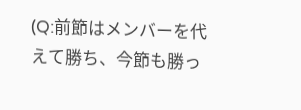(Q:前節はメンバーを代えて勝ち、今節も勝っ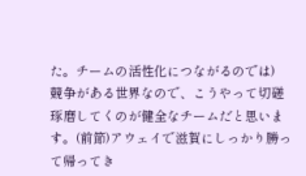た。チームの活性化につながるのでは)
競争がある世界なので、こうやって切磋琢磨してくのが健全なチームだと思います。(前節)アウェイで滋賀にしっかり勝って帰ってき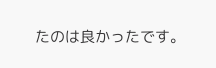たのは良かったです。